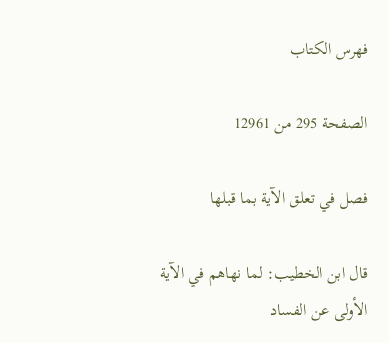فهرس الكتاب

الصفحة 295 من 12961

فصل في تعلق الآية بما قبلها

قال ابن الخطيب: لما نهاهم في الآية الأولى عن الفساد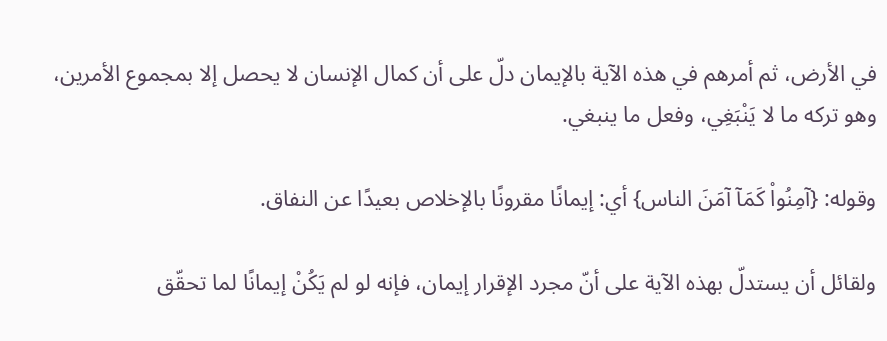في الأرض، ثم أمرهم في هذه الآية بالإيمان دلّ على أن كمال الإنسان لا يحصل إلا بمجموع الأمرين، وهو تركه ما لا يَنْبَغِي، وفعل ما ينبغي.

وقوله: {آمِنُواْ كَمَآ آمَنَ الناس} أي: إيمانًا مقرونًا بالإخلاص بعيدًا عن النفاق.

ولقائل أن يستدلّ بهذه الآية على أنّ مجرد الإقرار إيمان، فإنه لو لم يَكُنْ إيمانًا لما تحقّق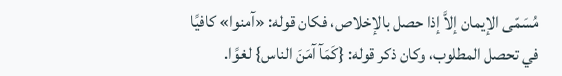مُسَمّى الإيمان إلاَّ إذا حصل بالإخلاص، فكان قوله: «آمنوا» كافيًا في تحصل المطلوب، وكان ذكر قوله: {كَمَآ آمَنَ الناس} لغوًا.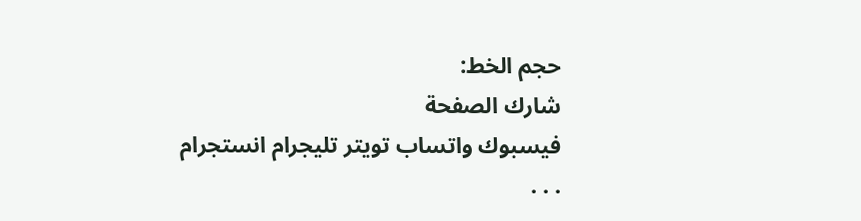حجم الخط:
شارك الصفحة
فيسبوك واتساب تويتر تليجرام انستجرام
. . .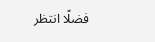فضلًا انتظر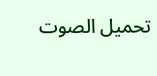تحميل الصوت